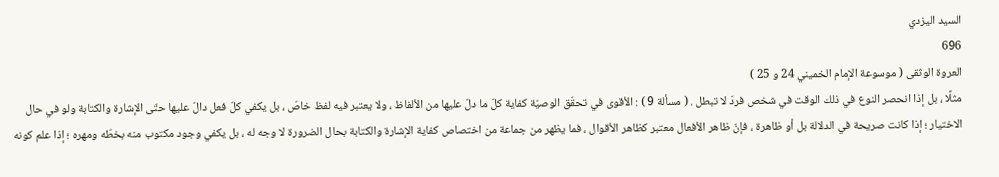السيد اليزدي
696
العروة الوثقى ( موسوعة الإمام الخميني 24 و 25 )
مثلًا ، بل إذا انحصر النوع في ذلك الوقت في شخص فردّ لا تبطل . ( مسألة 9 ) : الأقوى في تحقّق الوصيّة كفاية كلّ ما دلّ عليها من الألفاظ ، ولا يعتبر فيه لفظ خاصّ ، بل يكفي كلّ فعل دالّ عليها حتّى الإشارة والكتابة ولو في حال الاختيار ؛ إذا كانت صريحة في الدلالة بل أو ظاهرة ، فإنّ ظاهر الأفعال معتبر كظاهر الأقوال ، فما يظهر من جماعة من اختصاص كفاية الإشارة والكتابة بحال الضرورة لا وجه له ، بل يكفي وجود مكتوب منه بخطّه ومهره ؛ إذا علم كونه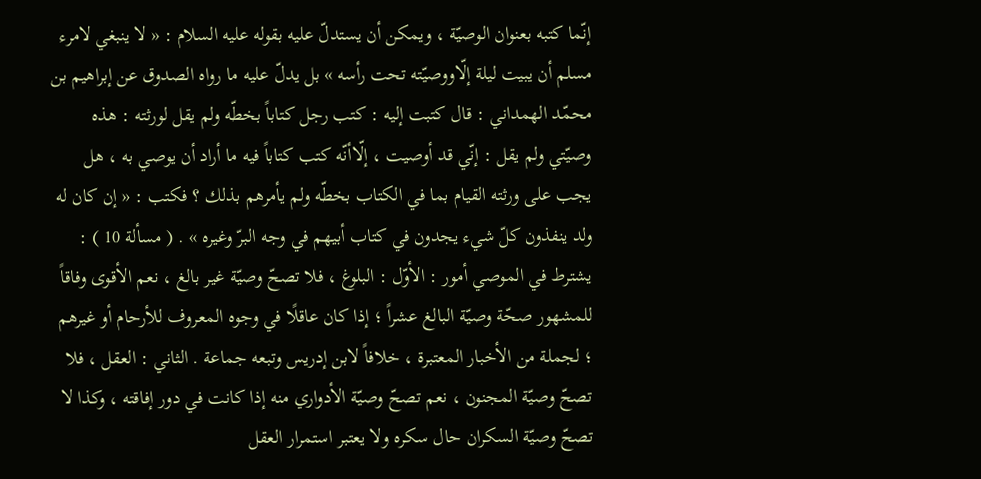إنّما كتبه بعنوان الوصيّة ، ويمكن أن يستدلّ عليه بقوله عليه السلام : « لا ينبغي لامرء مسلم أن يبيت ليلة إلّاووصيّته تحت رأسه » بل يدلّ عليه ما رواه الصدوق عن إبراهيم بن محمّد الهمداني : قال كتبت إليه : كتب رجل كتاباً بخطّه ولم يقل لورثته : هذه وصيّتي ولم يقل : إنّي قد أوصيت ، إلّاأنّه كتب كتاباً فيه ما أراد أن يوصي به ، هل يجب على ورثته القيام بما في الكتاب بخطّه ولم يأمرهم بذلك ؟ فكتب : « إن كان له ولد ينفذون كلّ شيء يجدون في كتاب أبيهم في وجه البرّ وغيره » . ( مسألة 10 ) : يشترط في الموصي أمور : الأوّل : البلوغ ، فلا تصحّ وصيّة غير بالغ ، نعم الأقوى وفاقاً للمشهور صحّة وصيّة البالغ عشراً ؛ إذا كان عاقلًا في وجوه المعروف للأرحام أو غيرهم ؛ لجملة من الأخبار المعتبرة ، خلافاً لابن إدريس وتبعه جماعة . الثاني : العقل ، فلا تصحّ وصيّة المجنون ، نعم تصحّ وصيّة الأدواري منه إذا كانت في دور إفاقته ، وكذا لا تصحّ وصيّة السكران حال سكره ولا يعتبر استمرار العقل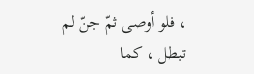، فلو أوصى ثمّ جنّ لم تبطل ، كما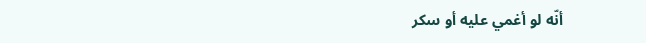أنّه لو أغمي عليه أو سكر